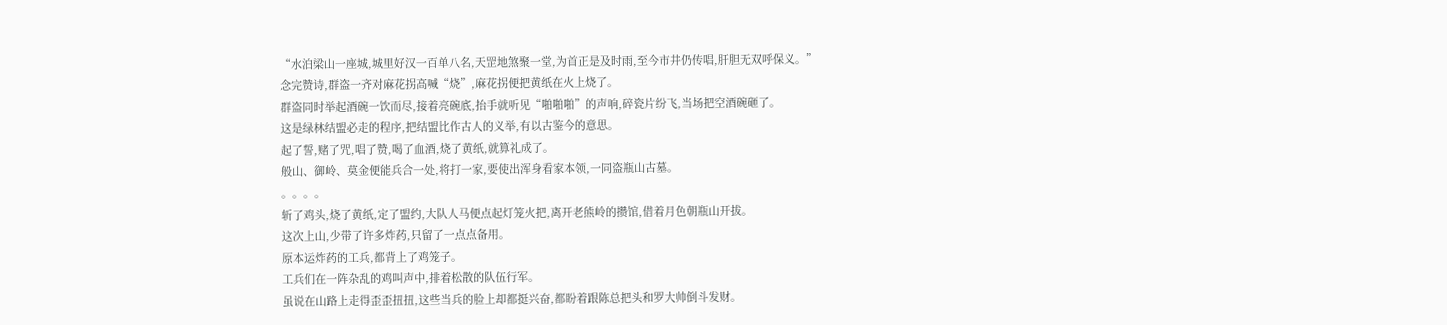“水泊梁山一座城,城里好汉一百单八名,天罡地煞聚一堂,为首正是及时雨,至今市井仍传唱,肝胆无双呼保义。”
念完赞诗,群盗一齐对麻花拐高喊“烧”,麻花拐便把黄纸在火上烧了。
群盗同时举起酒碗一饮而尽,接着亮碗底,抬手就听见“啪啪啪”的声响,碎瓷片纷飞,当场把空酒碗砸了。
这是绿林结盟必走的程序,把结盟比作古人的义举,有以古鉴今的意思。
起了誓,赌了咒,唱了赞,喝了血酒,烧了黄纸,就算礼成了。
般山、御岭、莫金便能兵合一处,将打一家,要使出浑身看家本领,一同盗瓶山古墓。
。。。。
斩了鸡头,烧了黄纸,定了盟约,大队人马便点起灯笼火把,离开老熊岭的攒馆,借着月色朝瓶山开拔。
这次上山,少带了许多炸药,只留了一点点备用。
原本运炸药的工兵,都背上了鸡笼子。
工兵们在一阵杂乱的鸡叫声中,排着松散的队伍行军。
虽说在山路上走得歪歪扭扭,这些当兵的脸上却都挺兴奋,都盼着跟陈总把头和罗大帅倒斗发财。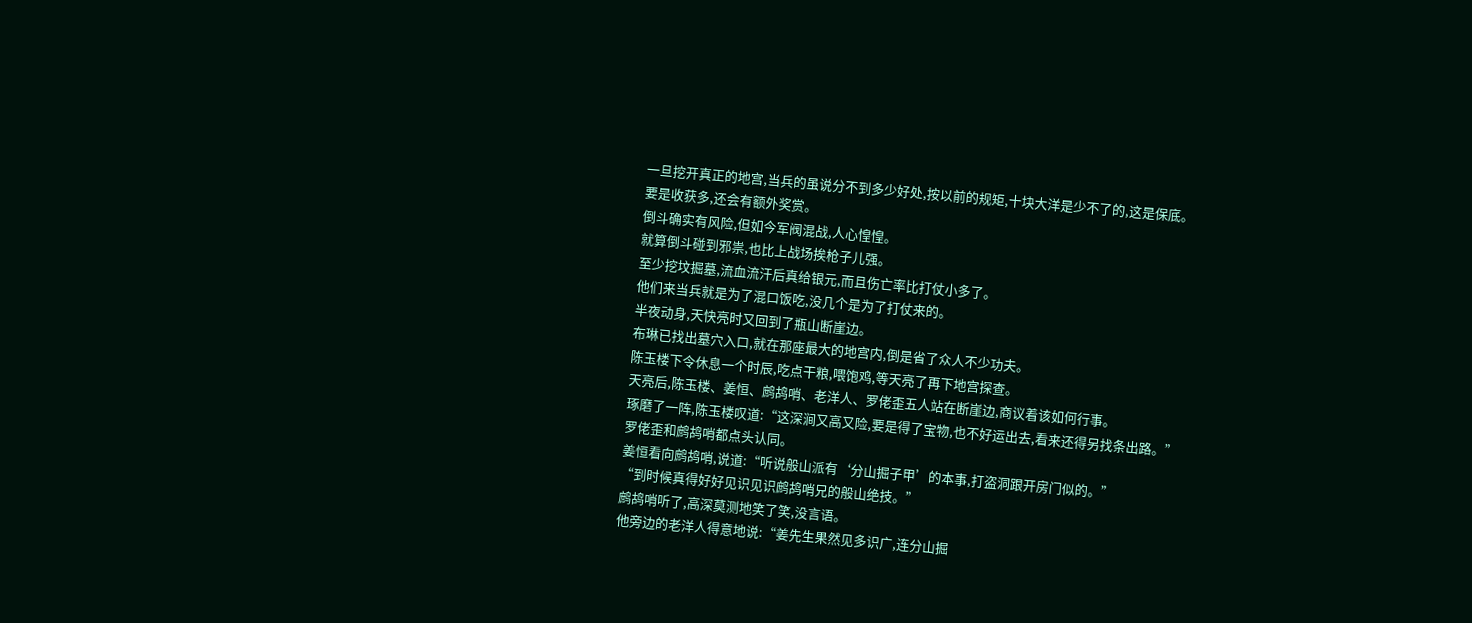一旦挖开真正的地宫,当兵的虽说分不到多少好处,按以前的规矩,十块大洋是少不了的,这是保底。
要是收获多,还会有额外奖赏。
倒斗确实有风险,但如今军阀混战,人心惶惶。
就算倒斗碰到邪祟,也比上战场挨枪子儿强。
至少挖坟掘墓,流血流汗后真给银元,而且伤亡率比打仗小多了。
他们来当兵就是为了混口饭吃,没几个是为了打仗来的。
半夜动身,天快亮时又回到了瓶山断崖边。
布琳已找出墓穴入口,就在那座最大的地宫内,倒是省了众人不少功夫。
陈玉楼下令休息一个时辰,吃点干粮,喂饱鸡,等天亮了再下地宫探查。
天亮后,陈玉楼、姜恒、鹧鸪哨、老洋人、罗佬歪五人站在断崖边,商议着该如何行事。
琢磨了一阵,陈玉楼叹道:“这深涧又高又险,要是得了宝物,也不好运出去,看来还得另找条出路。”
罗佬歪和鹧鸪哨都点头认同。
姜恒看向鹧鸪哨,说道:“听说般山派有‘分山掘子甲’的本事,打盗洞跟开房门似的。”
“到时候真得好好见识见识鹧鸪哨兄的般山绝技。”
鹧鸪哨听了,高深莫测地笑了笑,没言语。
他旁边的老洋人得意地说:“姜先生果然见多识广,连分山掘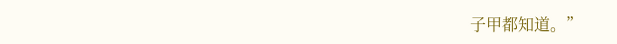子甲都知道。”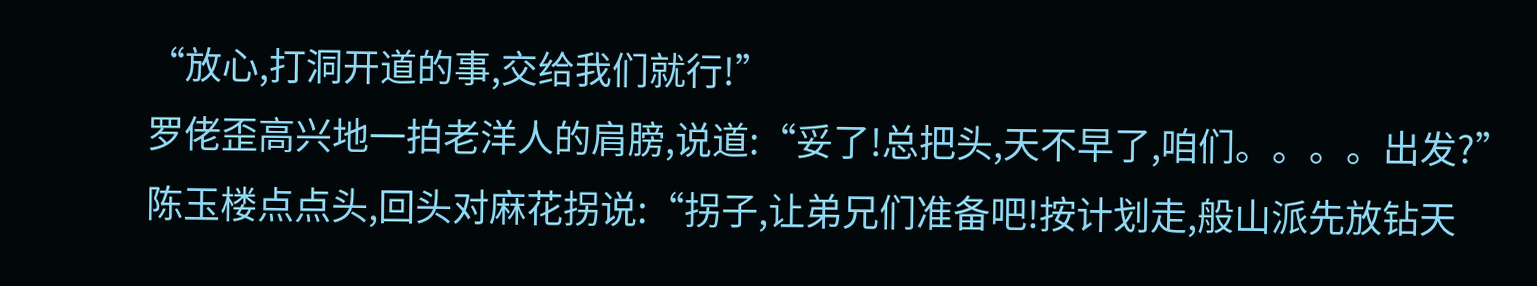“放心,打洞开道的事,交给我们就行!”
罗佬歪高兴地一拍老洋人的肩膀,说道:“妥了!总把头,天不早了,咱们。。。。出发?”
陈玉楼点点头,回头对麻花拐说:“拐子,让弟兄们准备吧!按计划走,般山派先放钻天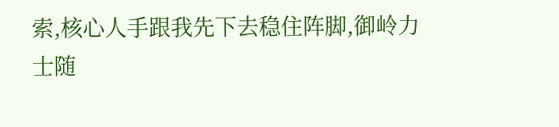索,核心人手跟我先下去稳住阵脚,御岭力士随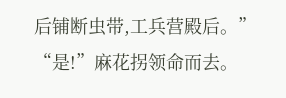后铺断虫带,工兵营殿后。”
“是!”麻花拐领命而去。